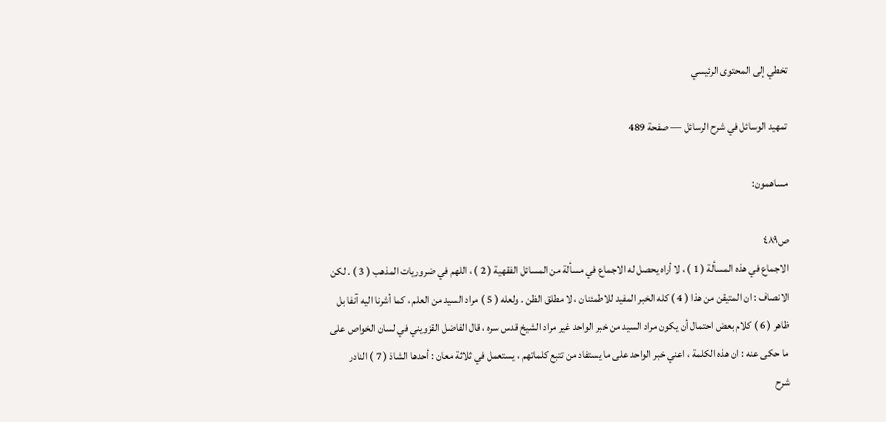تخطي إلى المحتوى الرئيسي

تمهيد الوسائل في شرح الرسائل — صفحة 489

مساهمون:

ص٤٨٩
الاجماع في هذه المسألة ( 1 ) ، لا أراه يحصل له الاجماع في مسألة من المسائل الفقهية ( 2 ) ، اللهم في ضروريات المذهب ( 3 ) . لكن الانصاف : ان المتيقن من هذا ( 4 ) كله الخبر المفيد للاطمئنان ، لا مطلق الظن . ولعله ( 5 ) مراد السيد من العلم ، كما أشرنا اليه آنفا بل ظاهر ( 6 ) كلام بعض احتمال أن يكون مراد السيد من خبر الواحد غير مراد الشيخ قدس سره ، قال الفاضل القزويني في لسان الخواص على ما حكى عنه : ان هذه الكلمة ، اعني خبر الواحد على ما يستفاد من تتبع كلماتهم ، يستعمل في ثلاثة معان : أحدها الشاذ ( 7 ) النادر
شرح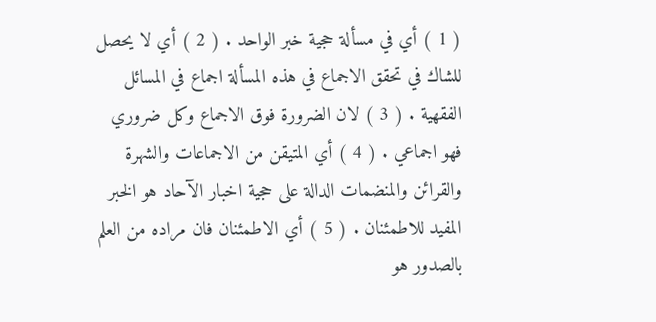( 1 ) أي في مسألة حجية خبر الواحد . ( 2 ) أي لا يحصل للشاك في تحقق الاجماع في هذه المسألة اجماع في المسائل الفقهية . ( 3 ) لان الضرورة فوق الاجماع وكل ضروري فهو اجماعي . ( 4 ) أي المتيقن من الاجماعات والشهرة والقرائن والمنضمات الدالة على حجية اخبار الآحاد هو الخبر المفيد للاطمئنان . ( 5 ) أي الاطمئنان فان مراده من العلم بالصدور هو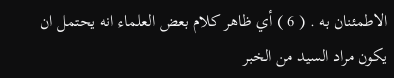الاطمئنان به . ( 6 ) أي ظاهر كلام بعض العلماء انه يحتمل ان يكون مراد السيد من الخبر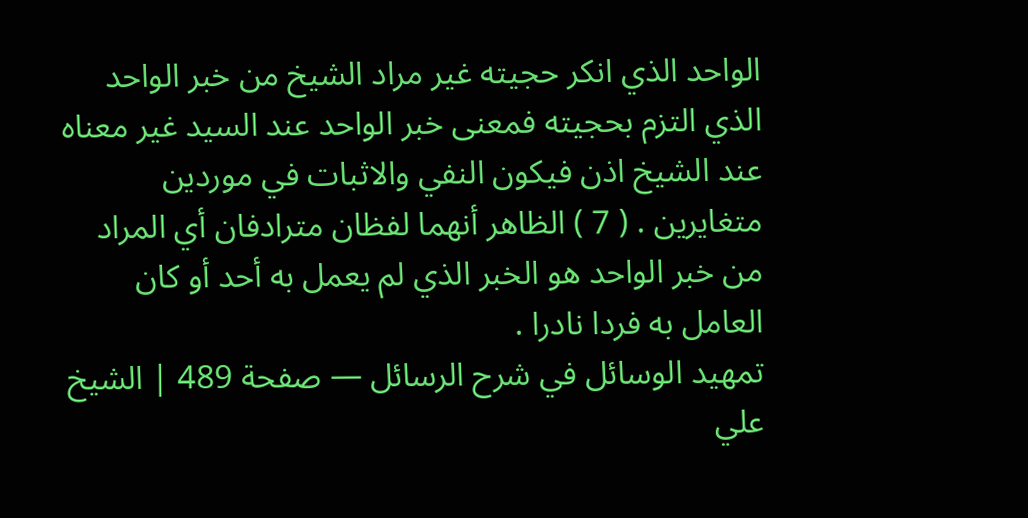الواحد الذي انكر حجيته غير مراد الشيخ من خبر الواحد الذي التزم بحجيته فمعنى خبر الواحد عند السيد غير معناه عند الشيخ اذن فيكون النفي والاثبات في موردين متغايرين . ( 7 ) الظاهر أنهما لفظان مترادفان أي المراد من خبر الواحد هو الخبر الذي لم يعمل به أحد أو كان العامل به فردا نادرا .
تمهيد الوسائل في شرح الرسائل — صفحة 489 | الشيخ علي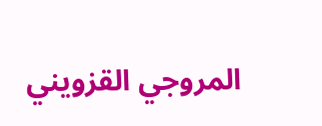المروجي القزويني